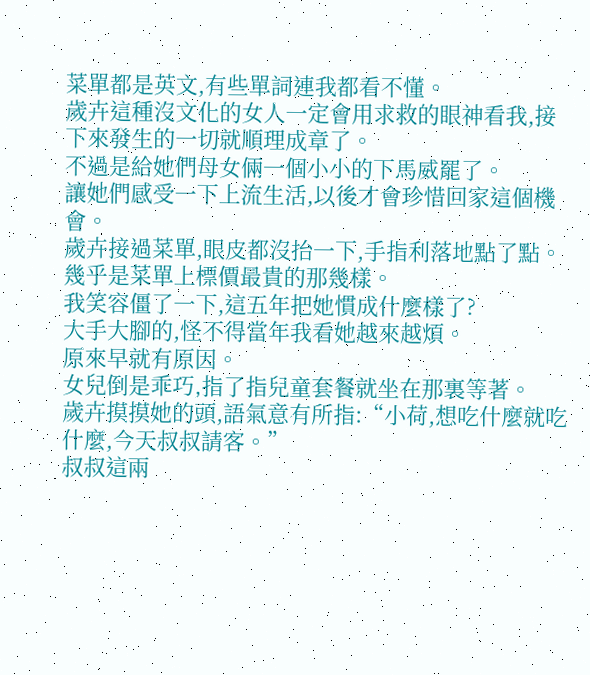菜單都是英文,有些單詞連我都看不懂。
歲卉這種沒文化的女人一定會用求救的眼神看我,接下來發生的一切就順理成章了。
不過是給她們母女倆一個小小的下馬威罷了。
讓她們感受一下上流生活,以後才會珍惜回家這個機會。
歲卉接過菜單,眼皮都沒抬一下,手指利落地點了點。
幾乎是菜單上標價最貴的那幾樣。
我笑容僵了一下,這五年把她慣成什麼樣了?
大手大腳的,怪不得當年我看她越來越煩。
原來早就有原因。
女兒倒是乖巧,指了指兒童套餐就坐在那裏等著。
歲卉摸摸她的頭,語氣意有所指:“小荷,想吃什麼就吃什麼,今天叔叔請客。”
叔叔這兩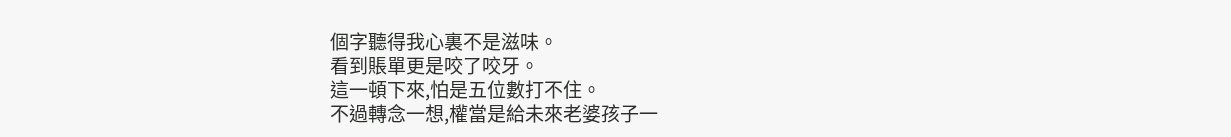個字聽得我心裏不是滋味。
看到賬單更是咬了咬牙。
這一頓下來,怕是五位數打不住。
不過轉念一想,權當是給未來老婆孩子一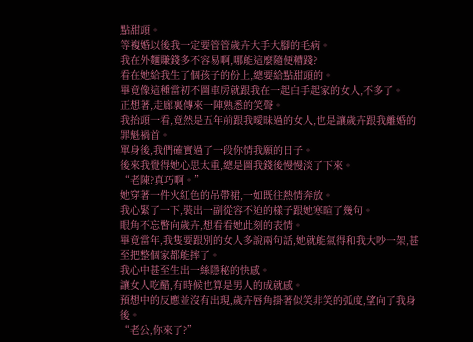點甜頭。
等複婚以後我一定要管管歲卉大手大腳的毛病。
我在外麵賺錢多不容易啊,哪能這麼隨便糟踐?
看在她給我生了個孩子的份上,總要給點甜頭的。
畢竟像這種當初不圖車房就跟我在一起白手起家的女人,不多了。
正想著,走廊裏傳來一陣熟悉的笑聲。
我抬頭一看,竟然是五年前跟我曖昧過的女人,也是讓歲卉跟我離婚的罪魁禍首。
單身後,我們確實過了一段你情我願的日子。
後來我覺得她心思太重,總是圖我錢後慢慢淡了下來。
“老陳?真巧啊。”
她穿著一件火紅色的吊帶裙,一如既往熱情奔放。
我心緊了一下,裝出一副從容不迫的樣子跟她寒暄了幾句。
眼角不忘瞥向歲卉,想看看她此刻的表情。
畢竟當年,我隻要跟別的女人多說兩句話,她就能氣得和我大吵一架,甚至把整個家都能摔了。
我心中甚至生出一絲隱秘的快感。
讓女人吃醋,有時候也算是男人的成就感。
預想中的反應並沒有出現,歲卉唇角掛著似笑非笑的弧度,望向了我身後。
“老公,你來了?”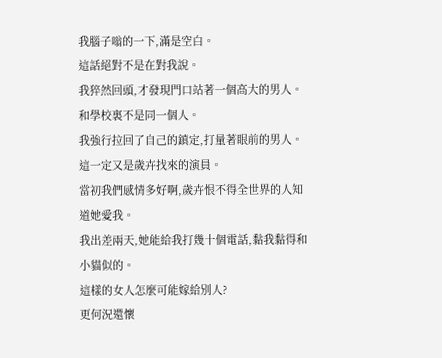我腦子嗡的一下,滿是空白。
這話絕對不是在對我說。
我猝然回頭,才發現門口站著一個高大的男人。
和學校裏不是同一個人。
我強行拉回了自己的鎮定,打量著眼前的男人。
這一定又是歲卉找來的演員。
當初我們感情多好啊,歲卉恨不得全世界的人知道她愛我。
我出差兩天,她能給我打幾十個電話,黏我黏得和小貓似的。
這樣的女人怎麼可能嫁給別人?
更何況還懷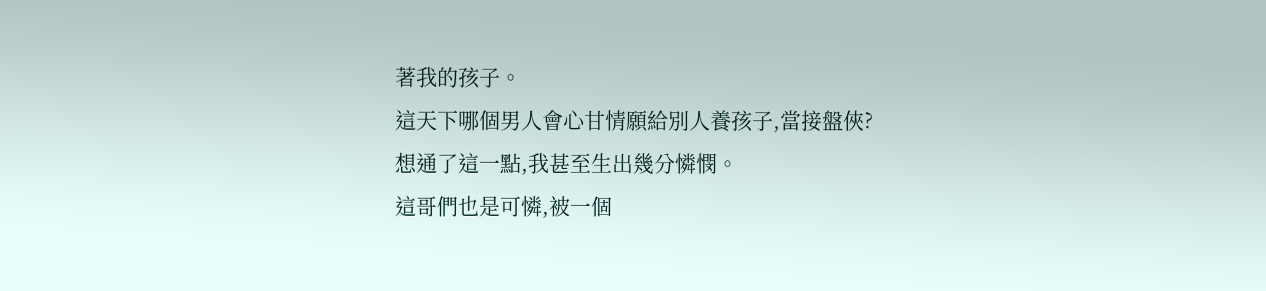著我的孩子。
這天下哪個男人會心甘情願給別人養孩子,當接盤俠?
想通了這一點,我甚至生出幾分憐憫。
這哥們也是可憐,被一個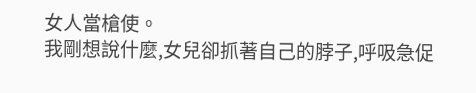女人當槍使。
我剛想說什麼,女兒卻抓著自己的脖子,呼吸急促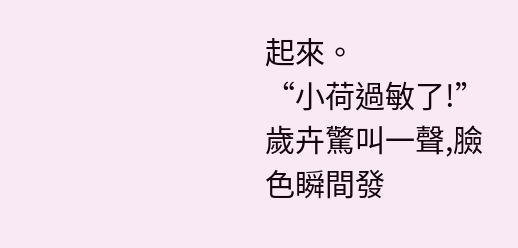起來。
“小荷過敏了!”
歲卉驚叫一聲,臉色瞬間發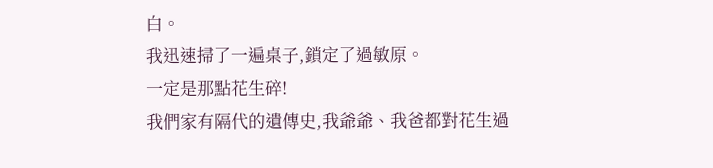白。
我迅速掃了一遍桌子,鎖定了過敏原。
一定是那點花生碎!
我們家有隔代的遺傳史,我爺爺、我爸都對花生過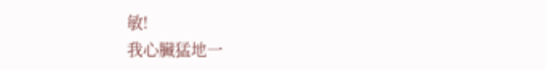敏!
我心臟猛地一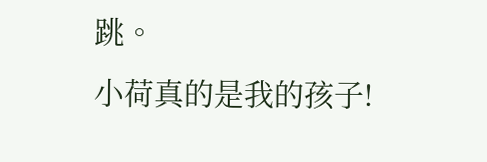跳。
小荷真的是我的孩子!